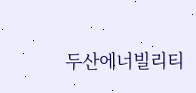두산에너빌리티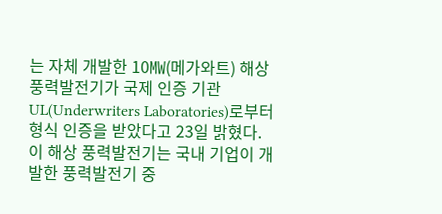는 자체 개발한 10㎿(메가와트) 해상 풍력발전기가 국제 인증 기관 UL(Underwriters Laboratories)로부터 형식 인증을 받았다고 23일 밝혔다.
이 해상 풍력발전기는 국내 기업이 개발한 풍력발전기 중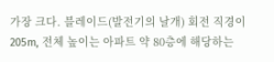가장 크다. 블레이드(발전기의 날개) 회전 직경이 205m, 전체 높이는 아파트 약 80층에 해당하는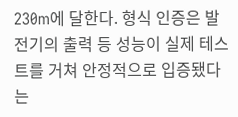230m에 달한다. 형식 인증은 발전기의 출력 등 성능이 실제 테스트를 거쳐 안정적으로 입증됐다는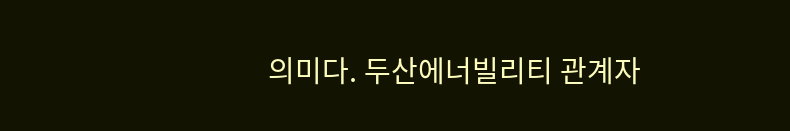의미다. 두산에너빌리티 관계자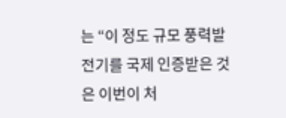는 “이 정도 규모 풍력발전기를 국제 인증받은 것은 이번이 처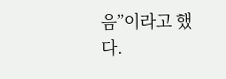음”이라고 했다.